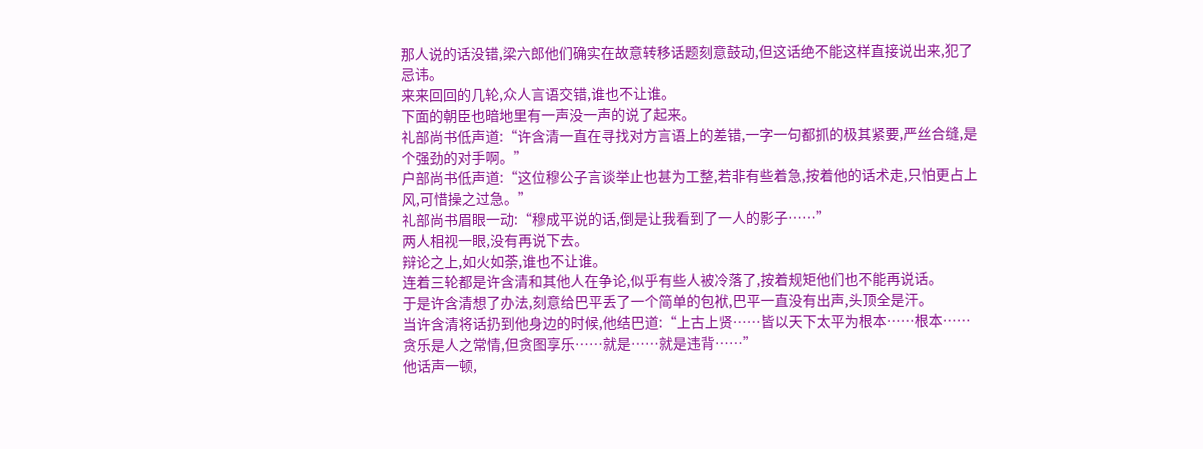那人说的话没错,梁六郎他们确实在故意转移话题刻意鼓动,但这话绝不能这样直接说出来,犯了忌讳。
来来回回的几轮,众人言语交错,谁也不让谁。
下面的朝臣也暗地里有一声没一声的说了起来。
礼部尚书低声道:“许含清一直在寻找对方言语上的差错,一字一句都抓的极其紧要,严丝合缝,是个强劲的对手啊。”
户部尚书低声道:“这位穆公子言谈举止也甚为工整,若非有些着急,按着他的话术走,只怕更占上风,可惜操之过急。”
礼部尚书眉眼一动:“穆成平说的话,倒是让我看到了一人的影子……”
两人相视一眼,没有再说下去。
辩论之上,如火如荼,谁也不让谁。
连着三轮都是许含清和其他人在争论,似乎有些人被冷落了,按着规矩他们也不能再说话。
于是许含清想了办法,刻意给巴平丢了一个简单的包袱,巴平一直没有出声,头顶全是汗。
当许含清将话扔到他身边的时候,他结巴道:“上古上贤……皆以天下太平为根本……根本……贪乐是人之常情,但贪图享乐……就是……就是违背……”
他话声一顿,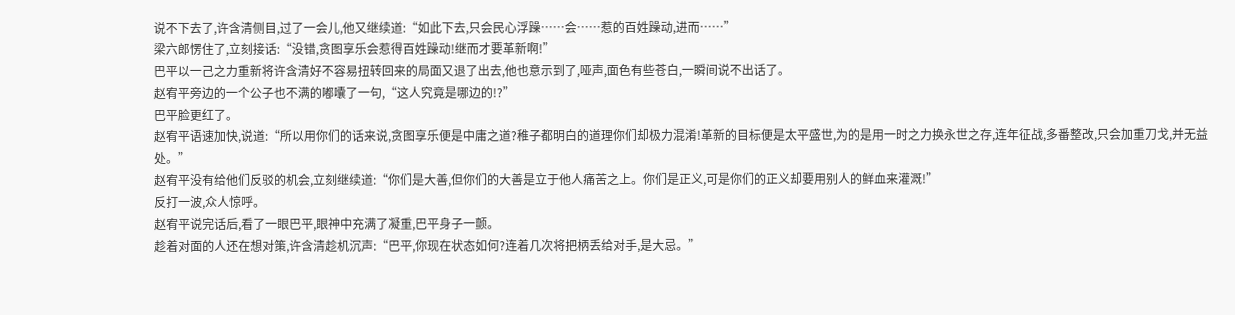说不下去了,许含清侧目,过了一会儿,他又继续道:“如此下去,只会民心浮躁……会……惹的百姓躁动,进而……”
梁六郎愣住了,立刻接话:“没错,贪图享乐会惹得百姓躁动!继而才要革新啊!”
巴平以一己之力重新将许含清好不容易扭转回来的局面又退了出去,他也意示到了,哑声,面色有些苍白,一瞬间说不出话了。
赵宥平旁边的一个公子也不满的嘟囔了一句,“这人究竟是哪边的!?”
巴平脸更红了。
赵宥平语速加快,说道:“所以用你们的话来说,贪图享乐便是中庸之道?稚子都明白的道理你们却极力混淆!革新的目标便是太平盛世,为的是用一时之力换永世之存,连年征战,多番整改,只会加重刀戈,并无益处。”
赵宥平没有给他们反驳的机会,立刻继续道:“你们是大善,但你们的大善是立于他人痛苦之上。你们是正义,可是你们的正义却要用别人的鲜血来灌溉!”
反打一波,众人惊呼。
赵宥平说完话后,看了一眼巴平,眼神中充满了凝重,巴平身子一颤。
趁着对面的人还在想对策,许含清趁机沉声:“巴平,你现在状态如何?连着几次将把柄丢给对手,是大忌。”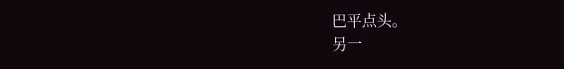巴平点头。
另一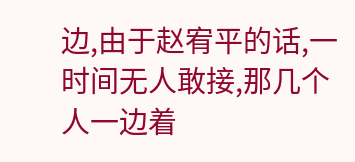边,由于赵宥平的话,一时间无人敢接,那几个人一边着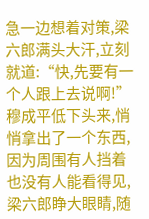急一边想着对策,梁六郎满头大汗,立刻就道:“快,先要有一个人跟上去说啊!”
穆成平低下头来,悄悄拿出了一个东西,因为周围有人挡着也没有人能看得见,
梁六郎睁大眼睛,随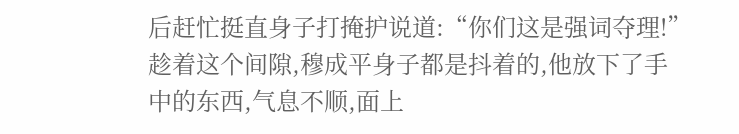后赶忙挺直身子打掩护说道:“你们这是强词夺理!”
趁着这个间隙,穆成平身子都是抖着的,他放下了手中的东西,气息不顺,面上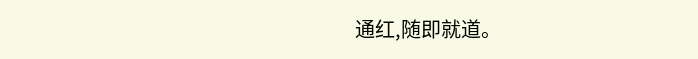通红,随即就道。